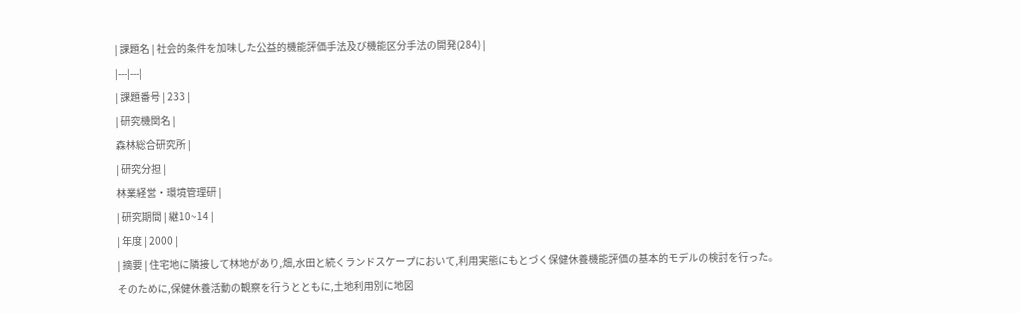| 課題名 | 社会的条件を加味した公益的機能評価手法及び機能区分手法の開発(284) |
|---|---|
| 課題番号 | 233 |
| 研究機関名 |
森林総合研究所 |
| 研究分担 |
林業経営・環境管理研 |
| 研究期間 | 継10~14 |
| 年度 | 2000 |
| 摘要 | 住宅地に隣接して林地があり,畑,水田と続くランドスケープにおいて,利用実態にもとづく保健休養機能評価の基本的モデルの検討を行った。そのために,保健休養活動の観察を行うとともに,土地利用別に地図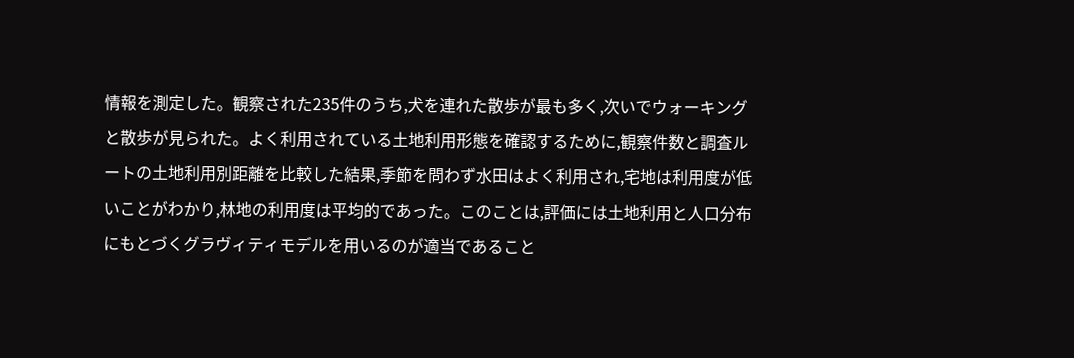情報を測定した。観察された235件のうち,犬を連れた散歩が最も多く,次いでウォーキングと散歩が見られた。よく利用されている土地利用形態を確認するために,観察件数と調査ルートの土地利用別距離を比較した結果,季節を問わず水田はよく利用され,宅地は利用度が低いことがわかり,林地の利用度は平均的であった。このことは,評価には土地利用と人口分布にもとづくグラヴィティモデルを用いるのが適当であること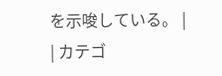を示唆している。 |
| カテゴ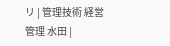リ | 管理技術 経営管理 水田 |